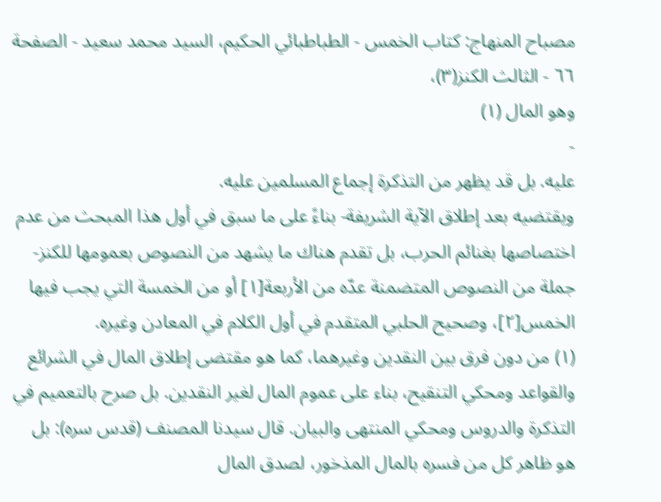مصباح المنهاج: كتاب الخمس - الطباطبائي الحكيم، السيد محمد سعيد - الصفحة ٦٦ - الثالث الكنز(٣)،
وهو المال (١)
-
عليه. بل قد يظهر من التذكرة إجماع المسلمين عليه.
ويقتضيه بعد إطلاق الآية الشريفة- بناءً على ما سبق في أول هذا المبحث من عدم اختصاصها بغنائم الحرب، بل تقدم هناك ما يشهد من النصوص بعمومها للكنز- جملة من النصوص المتضمنة عدّه من الأربعة[١] أو من الخمسة التي يجب فيها الخمس[٢]، وصحيح الحلبي المتقدم في أول الكلام في المعادن وغيره.
(١) من دون فرق بين النقدين وغيرهما، كما هو مقتضى إطلاق المال في الشرائع والقواعد ومحكي التنقيح، بناء على عموم المال لغير النقدين. بل صرح بالتعميم في التذكرة والدروس ومحكي المنتهى والبيان. قال سيدنا المصنف (قدس سره): بل هو ظاهر كل من فسره بالمال المذخور، لصدق المال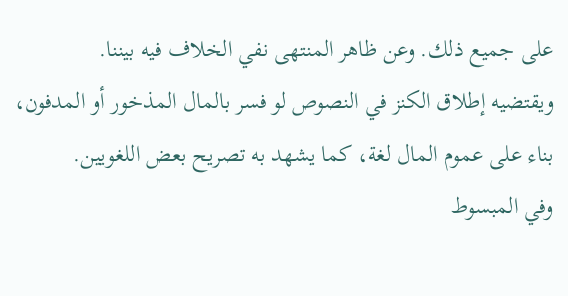على جميع ذلك. وعن ظاهر المنتهى نفي الخلاف فيه بيننا.
ويقتضيه إطلاق الكنز في النصوص لو فسر بالمال المذخور أو المدفون، بناء على عموم المال لغة، كما يشهد به تصريح بعض اللغويين.
وفي المبسوط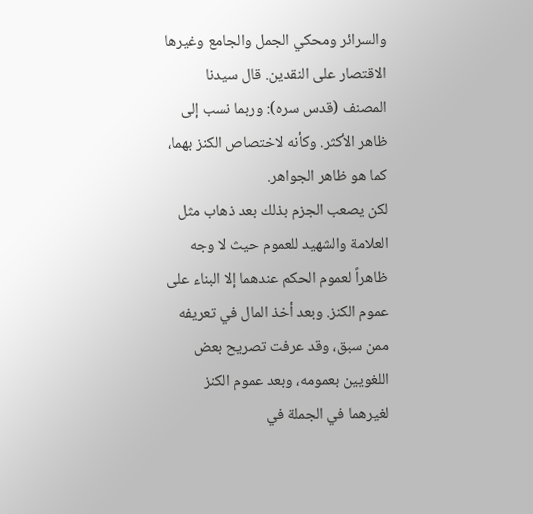والسرائر ومحكي الجمل والجامع وغيرها الاقتصار على النقدين. قال سيدنا المصنف (قدس سره): وربما نسب إلى ظاهر الأكثر. وكأنه لاختصاص الكنز بهما، كما هو ظاهر الجواهر.
لكن يصعب الجزم بذلك بعد ذهاب مثل العلامة والشهيد للعموم حيث لا وجه ظاهراً لعموم الحكم عندهما إلا البناء على عموم الكنز. وبعد أخذ المال في تعريفه ممن سبق، وقد عرفت تصريح بعض اللغويين بعمومه، وبعد عموم الكنز لغيرهما في الجملة في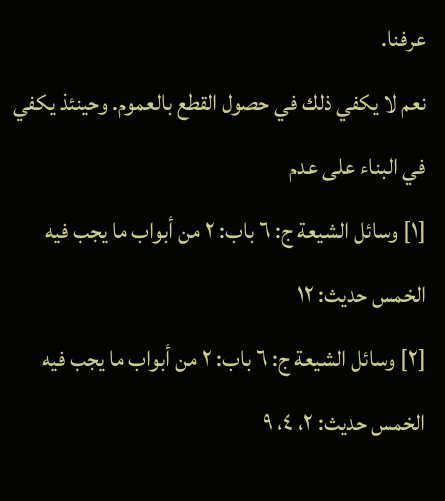عرفنا.
نعم لا يكفي ذلك في حصول القطع بالعموم. وحينئذ يكفي في البناء على عدم
[١] وسائل الشيعة ج: ٦ باب: ٢ من أبواب ما يجب فيه الخمس حديث: ١٢
[٢] وسائل الشيعة ج: ٦ باب: ٢ من أبواب ما يجب فيه الخمس حديث: ٢، ٤، ٩